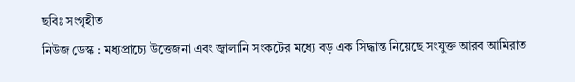ছবিঃ সংগৃহীত
নিউজ ডেস্ক : মধ্যপ্রাচ্যে উত্তেজনা এবং জ্বালানি সংকটের মধ্যে বড় এক সিদ্ধান্ত নিয়েছে সংযুক্ত আরব আমিরাত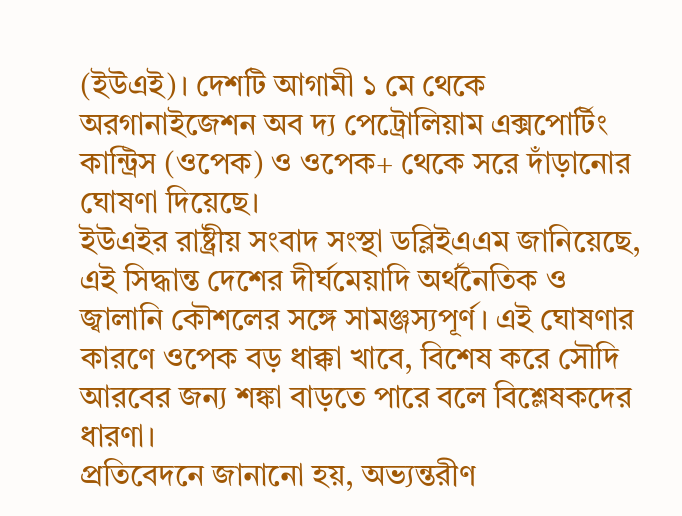(ইউএই)। দেশটি আগামী ১ মে থেকে অরগানাইজেশন অব দ্য পেট্রোলিয়াম এক্সপোর্টিং কান্ট্রিস (ওপেক) ও ওপেক+ থেকে সরে দাঁড়ানোর ঘোষণা দিয়েছে।
ইউএইর রাষ্ট্রীয় সংবাদ সংস্থা ডব্লিইএএম জানিয়েছে, এই সিদ্ধান্ত দেশের দীর্ঘমেয়াদি অর্থনৈতিক ও জ্বালানি কৌশলের সঙ্গে সামঞ্জস্যপূর্ণ। এই ঘোষণার কারণে ওপেক বড় ধাক্কা খাবে, বিশেষ করে সৌদি আরবের জন্য শঙ্কা বাড়তে পারে বলে বিশ্লেষকদের ধারণা।
প্রতিবেদনে জানানো হয়, অভ্যন্তরীণ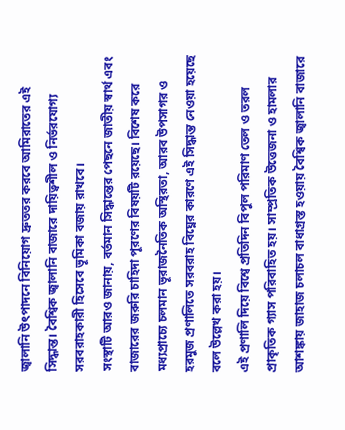জ্বালানি উৎপাদনে বিনিয়োগ দ্রুততর করবে আমিরাতের এই সিদ্ধান্ত। বৈশ্বিক জ্বালানি বাজারে দায়িত্বশীল ও নির্ভরযোগ্য সরবরাহকারী হিসেবে ভূমিকা বজায় রাখবে।
সংস্থাটি আরও জানায়, বর্তমান সিদ্ধান্তের পেছনে জাতীয় স্বার্থ এবং বাজারের জরুরি চাহিদা পূরণের বিষয়টি রয়েছে। বিশেষ করে মধ্যপ্রাচ্যে চলমান ভূরাজনৈতিক অস্থিরতা, আরব উপসাগর ও হরমুজ প্রণালিতে সরবরাহ বিঘ্নের কারণে এই সিদ্ধান্ত নেওয়া হয়েছে বলে উল্লেখ করা হয়।
এই প্রণালি দিয়ে বিশ্বে প্রতিদিন বিপুল পরিমাণ তেল ও তরল প্রাকৃতিক গ্যাস পরিবাহিত হয়। সাম্প্রতিক উত্তেজনা ও হামলার আশঙ্কায় জাহাজ চলাচল বাধাগ্রস্ত হওয়ায় বৈশ্বিক জ্বালানি বাজারে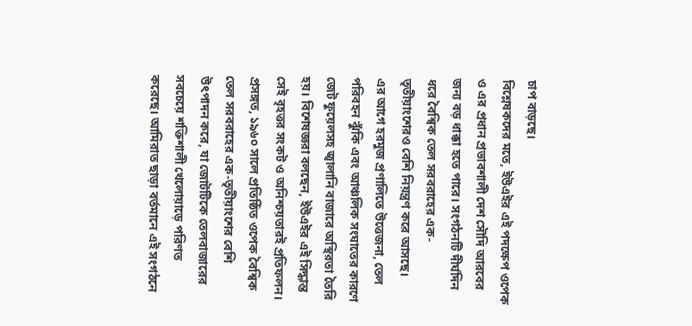চাপ বাড়ছে।
বিশ্লেষকদের মতে, ইউএইর এই পদক্ষেপ ওপেক ও এর প্রধান প্রভাবশালী দেশ সৌদি আরবের জন্য বড় ধাক্কা হতে পারে। সংগঠনটি দীর্ঘদিন ধরে বৈশ্বিক তেল সরবরাহের এক-তৃতীয়াংশেরও বেশি নিয়ন্ত্রণ করে আসছে।
এর আগে হরমুজ প্রণালিতে উত্তেজনা, তেল পরিবহন ঝুঁকি এবং আঞ্চলিক সংঘাতের কারণে জেট ফুয়েলসহ জ্বালানি বাজারে অস্থিরতা তৈরি হয়। বিশেষজ্ঞরা বলছেন, ইউএইর এই সিদ্ধান্ত সেই বৃহত্তর সংকট ও অনিশ্চয়তারই প্রতিফলন।
প্রসঙ্গত, ১৯৬০ সালে প্রতিষ্ঠিত ওপেক বৈশ্বিক তেল সরবরাহের এক-তৃতীয়াংশের বেশি উৎপাদন করে, যা জোটটিকে তেলবাজারের সবচেয়ে শক্তিশালী খেলোয়াড়ে পরিণত করেছে। আমিরাত ছাড়া বর্তমানে এই সংগঠনে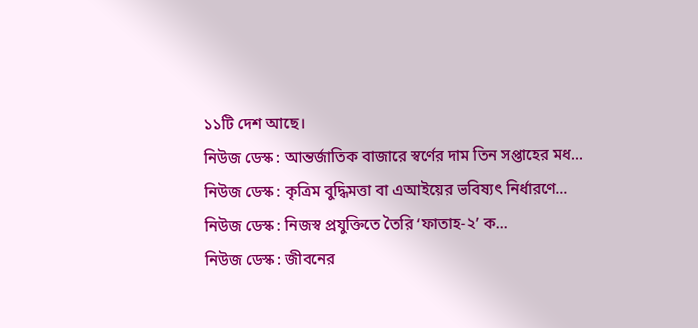১১টি দেশ আছে।
নিউজ ডেস্ক : আন্তর্জাতিক বাজারে স্বর্ণের দাম তিন সপ্তাহের মধ...
নিউজ ডেস্ক : কৃত্রিম বুদ্ধিমত্তা বা এআইয়ের ভবিষ্যৎ নির্ধারণে...
নিউজ ডেস্ক : নিজস্ব প্রযুক্তিতে তৈরি ‘ফাতাহ-২’ ক...
নিউজ ডেস্ক : জীবনের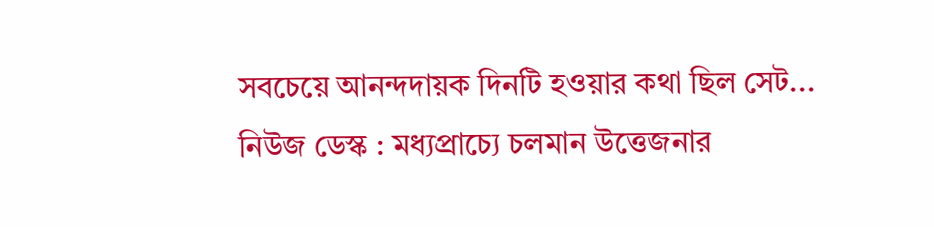সবচেয়ে আনন্দদায়ক দিনটি হওয়ার কথা ছিল সেট...
নিউজ ডেস্ক : মধ্যপ্রাচ্যে চলমান উত্তেজনার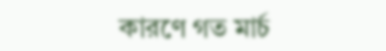কারণে গত মার্চ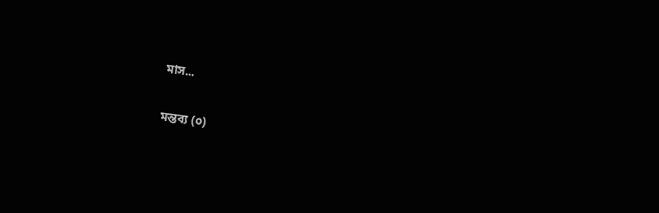মাস...

মন্তব্য (০)